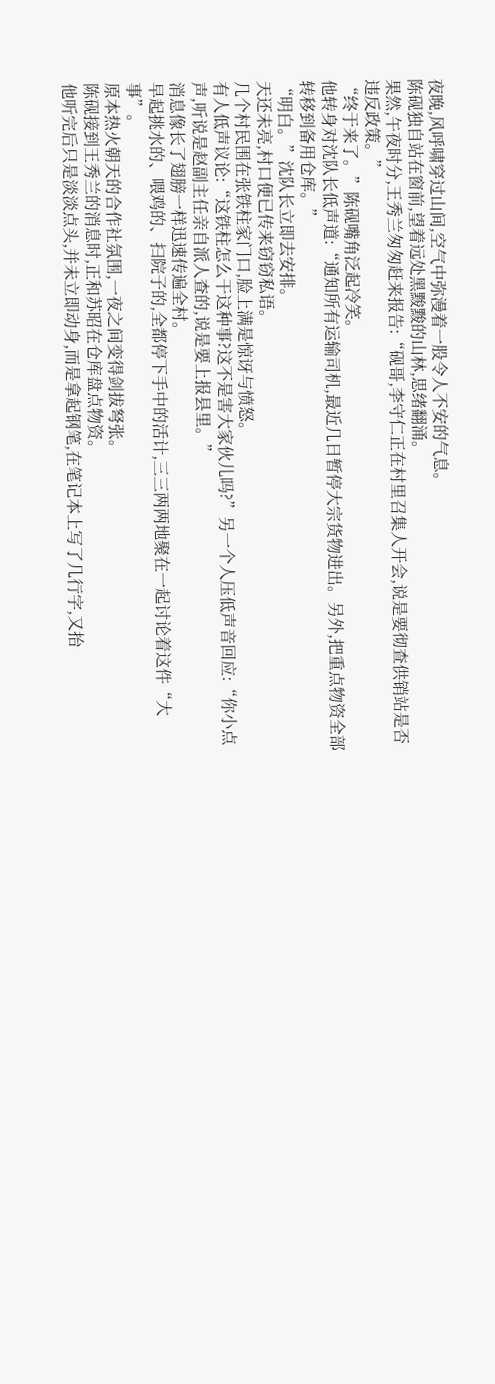夜晚,风呼啸穿过山间,空气中弥漫着一股令人不安的气息。
陈砚独自站在窗前,望着远处黑黢黢的山林,思绪翻涌。
果然,午夜时分,王秀兰匆匆赶来报告:“砚哥,李守仁正在村里召集人开会,说是要彻查供销站是否违反政策。”
“终于来了。”陈砚嘴角泛起冷笑。
他转身对沈队长低声道:“通知所有运输司机,最近几日暂停大宗货物进出。另外,把重点物资全部转移到备用仓库。”
“明白。”沈队长立即去安排。
天还未亮,村口便已传来窃窃私语。
几个村民围在张铁柱家门口,脸上满是惊讶与愤怒。
有人低声议论:“这铁柱怎么干这种事?这不是害大家伙儿吗?”另一个人压低声音回应:“你小点声,听说是赵副主任亲自派人查的,说是要上报县里。”
消息像长了翅膀一样迅速传遍全村。
早起挑水的、喂鸡的、扫院子的,全都停下手中的活计,三三两两地聚在一起讨论着这件“大事”。
原本热火朝天的合作社氛围,一夜之间变得剑拔弩张。
陈砚接到王秀兰的消息时,正和苏昭在仓库盘点物资。
他听完后只是淡淡点头,并未立即动身,而是拿起钢笔,在笔记本上写了几行字,又抬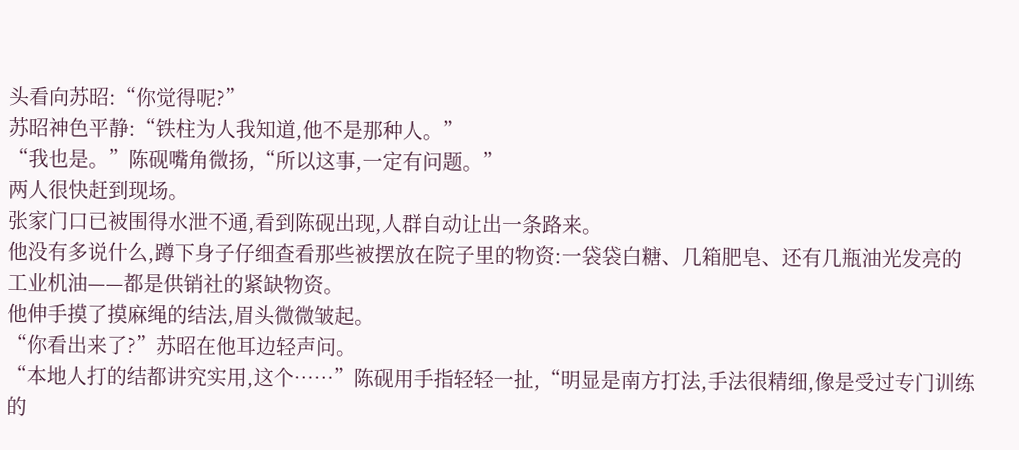头看向苏昭:“你觉得呢?”
苏昭神色平静:“铁柱为人我知道,他不是那种人。”
“我也是。”陈砚嘴角微扬,“所以这事,一定有问题。”
两人很快赶到现场。
张家门口已被围得水泄不通,看到陈砚出现,人群自动让出一条路来。
他没有多说什么,蹲下身子仔细查看那些被摆放在院子里的物资:一袋袋白糖、几箱肥皂、还有几瓶油光发亮的工业机油——都是供销社的紧缺物资。
他伸手摸了摸麻绳的结法,眉头微微皱起。
“你看出来了?”苏昭在他耳边轻声问。
“本地人打的结都讲究实用,这个……”陈砚用手指轻轻一扯,“明显是南方打法,手法很精细,像是受过专门训练的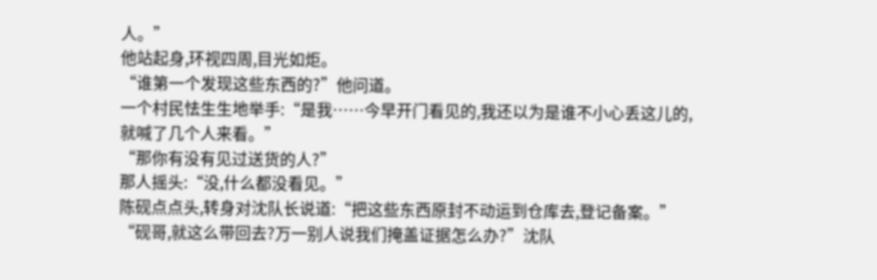人。”
他站起身,环视四周,目光如炬。
“谁第一个发现这些东西的?”他问道。
一个村民怯生生地举手:“是我……今早开门看见的,我还以为是谁不小心丢这儿的,就喊了几个人来看。”
“那你有没有见过送货的人?”
那人摇头:“没,什么都没看见。”
陈砚点点头,转身对沈队长说道:“把这些东西原封不动运到仓库去,登记备案。”
“砚哥,就这么带回去?万一别人说我们掩盖证据怎么办?”沈队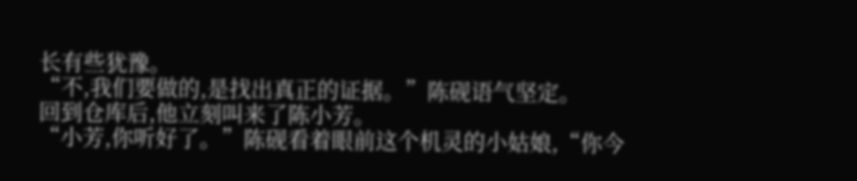长有些犹豫。
“不,我们要做的,是找出真正的证据。”陈砚语气坚定。
回到仓库后,他立刻叫来了陈小芳。
“小芳,你听好了。”陈砚看着眼前这个机灵的小姑娘,“你今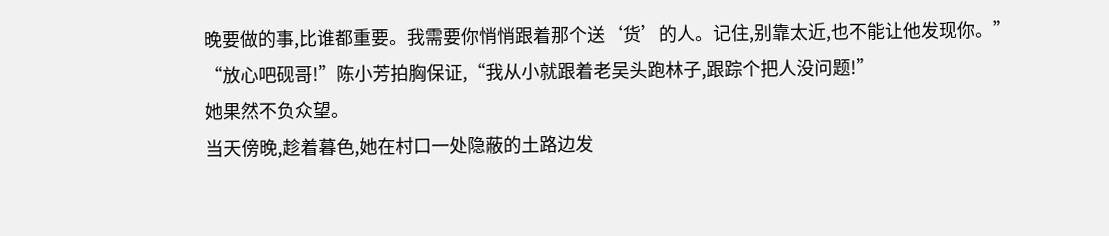晚要做的事,比谁都重要。我需要你悄悄跟着那个送‘货’的人。记住,别靠太近,也不能让他发现你。”
“放心吧砚哥!”陈小芳拍胸保证,“我从小就跟着老吴头跑林子,跟踪个把人没问题!”
她果然不负众望。
当天傍晚,趁着暮色,她在村口一处隐蔽的土路边发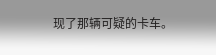现了那辆可疑的卡车。